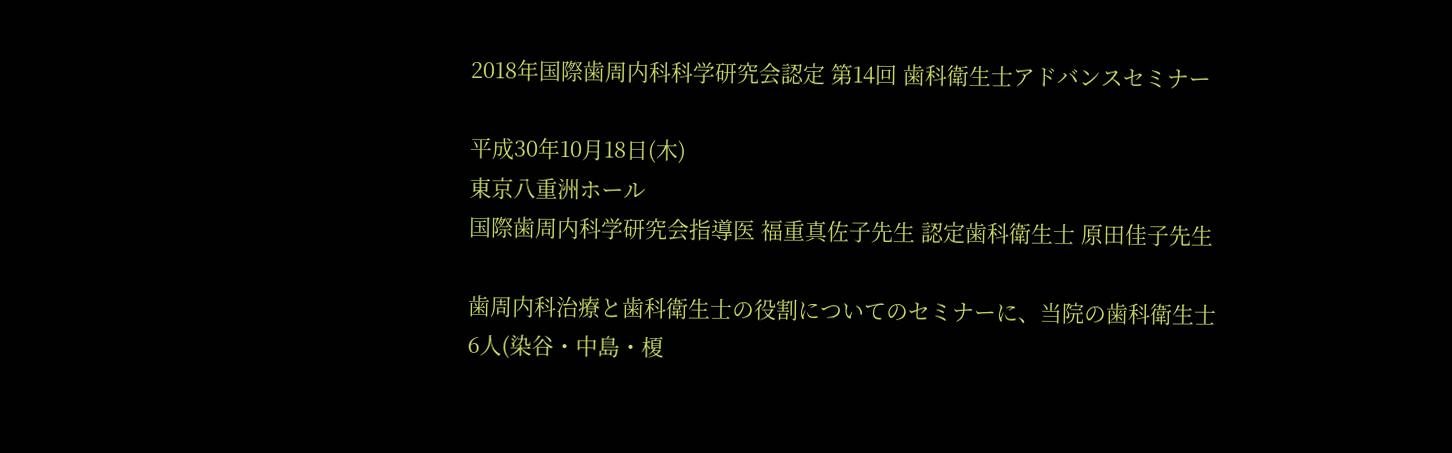2018年国際歯周内科科学研究会認定 第14回 歯科衛生士アドバンスセミナー

平成30年10月18日(木)
東京八重洲ホール
国際歯周内科学研究会指導医 福重真佐子先生 認定歯科衛生士 原田佳子先生

歯周内科治療と歯科衛生士の役割についてのセミナーに、当院の歯科衛生士
6人(染谷・中島・榎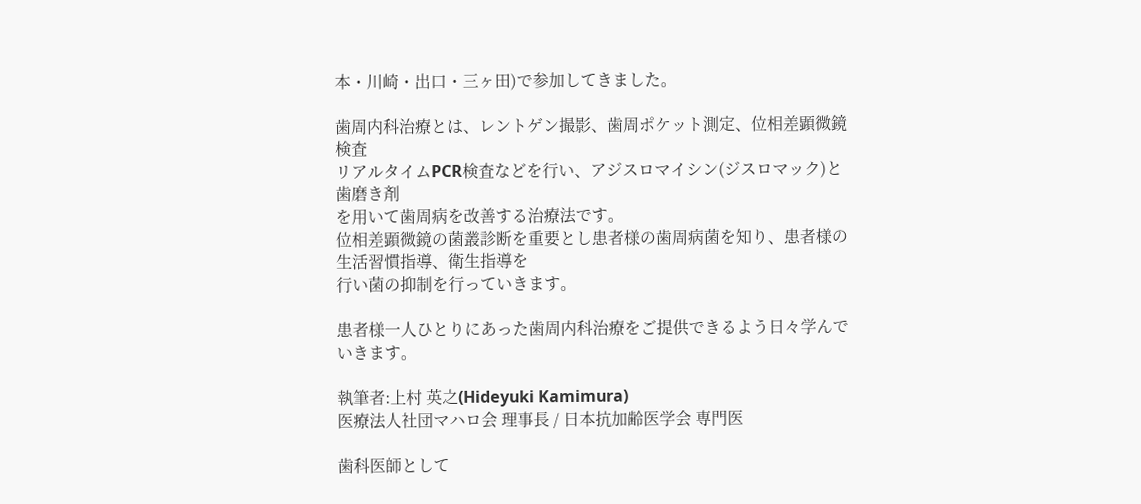本・川崎・出口・三ヶ田)で参加してきました。

歯周内科治療とは、レントゲン撮影、歯周ポケット測定、位相差顕微鏡検査
リアルタイムPCR検査などを行い、アジスロマイシン(ジスロマック)と歯磨き剤
を用いて歯周病を改善する治療法です。
位相差顕微鏡の菌叢診断を重要とし患者様の歯周病菌を知り、患者様の生活習慣指導、衛生指導を
行い菌の抑制を行っていきます。

患者様一人ひとりにあった歯周内科治療をご提供できるよう日々学んでいきます。

執筆者:上村 英之(Hideyuki Kamimura)
医療法人社団マハロ会 理事長 / 日本抗加齢医学会 専門医

歯科医師として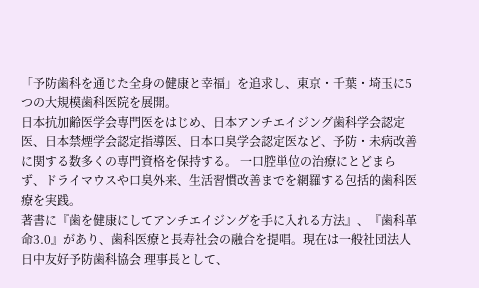「予防歯科を通じた全身の健康と幸福」を追求し、東京・千葉・埼玉に5つの大規模歯科医院を展開。
日本抗加齢医学会専門医をはじめ、日本アンチエイジング歯科学会認定医、日本禁煙学会認定指導医、日本口臭学会認定医など、予防・未病改善に関する数多くの専門資格を保持する。 一口腔単位の治療にとどまらず、ドライマウスや口臭外来、生活習慣改善までを網羅する包括的歯科医療を実践。
著書に『歯を健康にしてアンチエイジングを手に入れる方法』、『歯科革命3.0』があり、歯科医療と長寿社会の融合を提唱。現在は一般社団法人日中友好予防歯科協会 理事長として、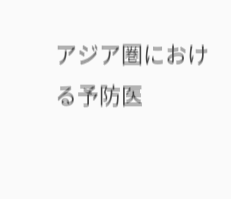アジア圏における予防医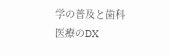学の普及と歯科医療のDX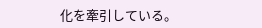化を牽引している。